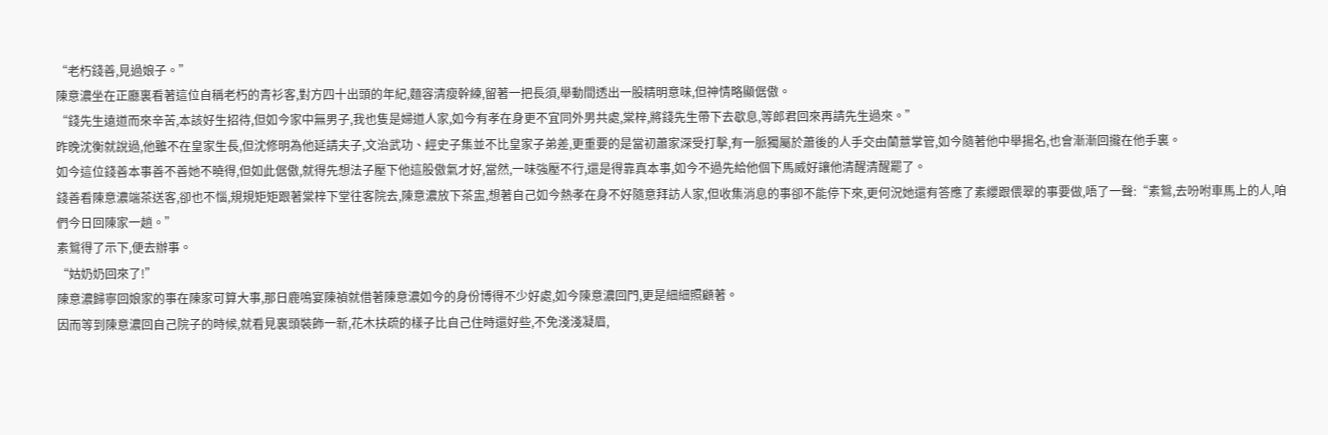“老朽錢善,見過娘子。”
陳意濃坐在正廳裏看著這位自稱老朽的青衫客,對方四十出頭的年紀,麵容清瘦幹練,留著一把長須,舉動間透出一股精明意味,但神情略顯倨傲。
“錢先生遠道而來辛苦,本該好生招待,但如今家中無男子,我也隻是婦道人家,如今有孝在身更不宜同外男共處,棠梓,將錢先生帶下去歇息,等郎君回來再請先生過來。”
昨晚沈衡就說過,他雖不在皇家生長,但沈修明為他延請夫子,文治武功、經史子集並不比皇家子弟差,更重要的是當初蕭家深受打擊,有一脈獨屬於蕭後的人手交由蘭薏掌管,如今隨著他中舉揚名,也會漸漸回攏在他手裏。
如今這位錢善本事善不善她不曉得,但如此倨傲,就得先想法子壓下他這股傲氣才好,當然,一味強壓不行,還是得靠真本事,如今不過先給他個下馬威好讓他清醒清醒罷了。
錢善看陳意濃端茶送客,卻也不惱,規規矩矩跟著棠梓下堂往客院去,陳意濃放下茶盅,想著自己如今熱孝在身不好隨意拜訪人家,但收集消息的事卻不能停下來,更何況她還有答應了素纓跟偎翠的事要做,唔了一聲:“素鴛,去吩咐車馬上的人,咱們今日回陳家一趟。”
素鴛得了示下,便去辦事。
“姑奶奶回來了!”
陳意濃歸寧回娘家的事在陳家可算大事,那日鹿鳴宴陳禎就借著陳意濃如今的身份博得不少好處,如今陳意濃回門,更是細細照顧著。
因而等到陳意濃回自己院子的時候,就看見裏頭裝飾一新,花木扶疏的樣子比自己住時還好些,不免淺淺凝眉,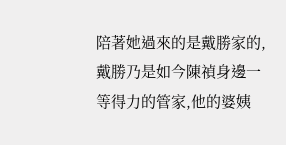陪著她過來的是戴勝家的,戴勝乃是如今陳禎身邊一等得力的管家,他的婆姨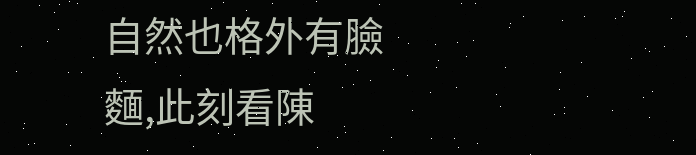自然也格外有臉麵,此刻看陳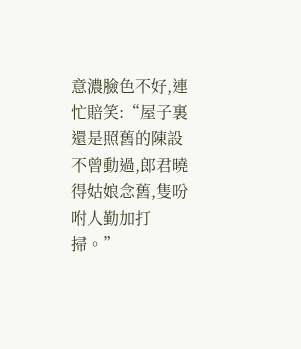意濃臉色不好,連忙賠笑:“屋子裏還是照舊的陳設不曾動過,郎君曉得姑娘念舊,隻吩咐人勤加打掃。”